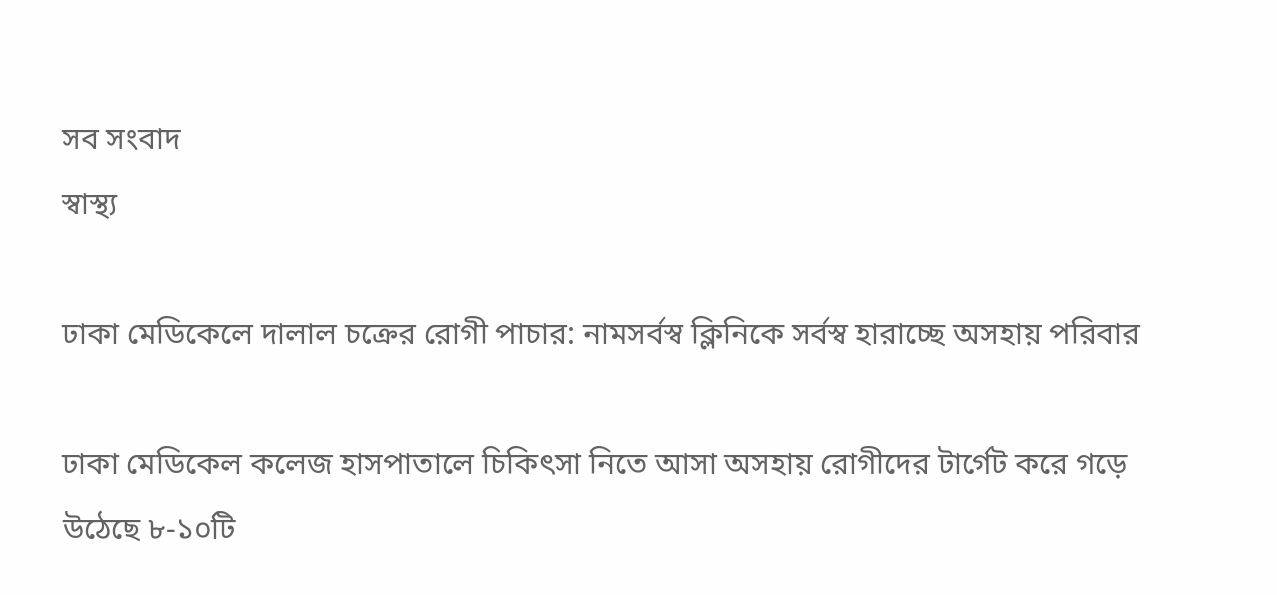সব সংবাদ
স্বাস্থ্য

ঢাকা মেডিকেলে দালাল চক্রের রোগী পাচার: নামসর্বস্ব ক্লিনিকে সর্বস্ব হারাচ্ছে অসহায় পরিবার

ঢাকা মেডিকেল কলেজ হাসপাতালে চিকিৎসা নিতে আসা অসহায় রোগীদের টার্গেট করে গড়ে উঠেছে ৮-১০টি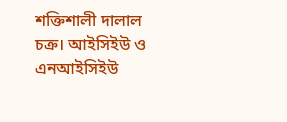শক্তিশালী দালাল চক্র। আইসিইউ ও এনআইসিইউ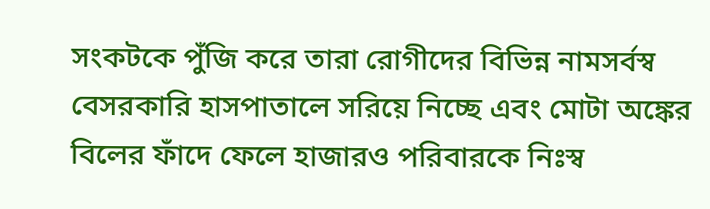সংকটকে পুঁজি করে তারা রোগীদের বিভিন্ন নামসর্বস্ব বেসরকারি হাসপাতালে সরিয়ে নিচ্ছে এবং মোটা অঙ্কের বিলের ফাঁদে ফেলে হাজারও পরিবারকে নিঃস্ব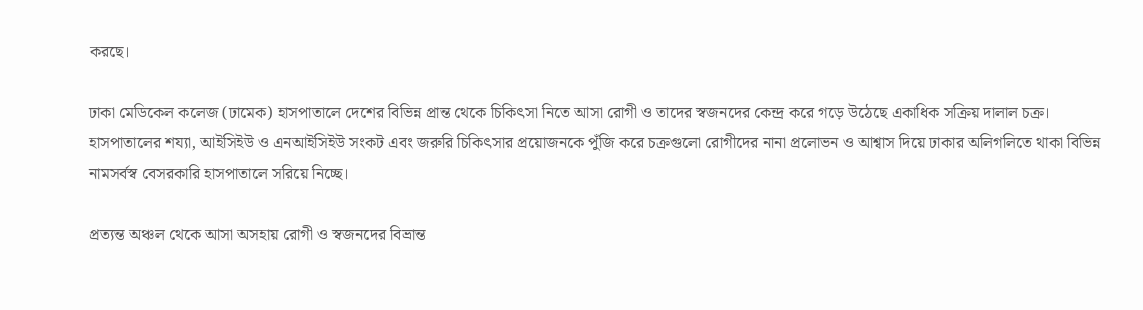করছে।

ঢাকা মেডিকেল কলেজ (ঢামেক) হাসপাতালে দেশের বিভিন্ন প্রান্ত থেকে চিকিৎসা নিতে আসা রোগী ও তাদের স্বজনদের কেন্দ্র করে গড়ে উঠেছে একাধিক সক্রিয় দালাল চক্র। হাসপাতালের শয্যা, আইসিইউ ও এনআইসিইউ সংকট এবং জরুরি চিকিৎসার প্রয়োজনকে পুঁজি করে চক্রগুলো রোগীদের নানা প্রলোভন ও আশ্বাস দিয়ে ঢাকার অলিগলিতে থাকা বিভিন্ন নামসর্বস্ব বেসরকারি হাসপাতালে সরিয়ে নিচ্ছে।

প্রত্যন্ত অঞ্চল থেকে আসা অসহায় রোগী ও স্বজনদের বিভ্রান্ত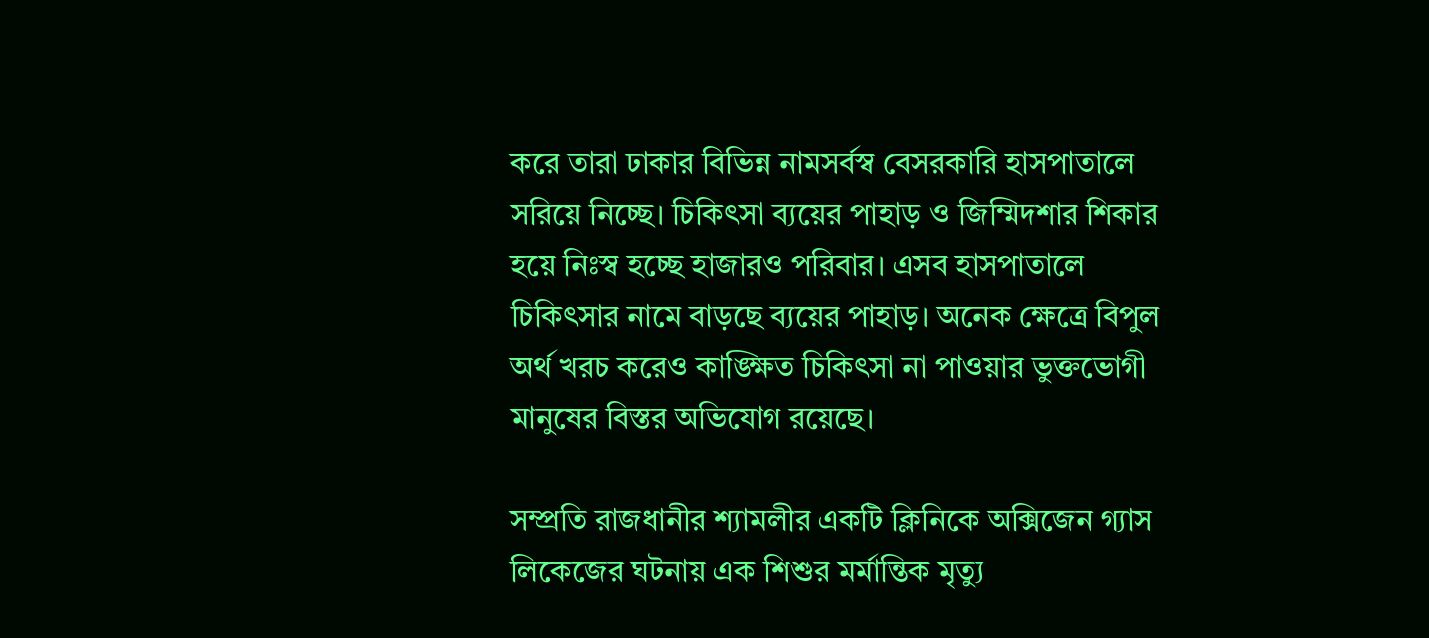করে তারা ঢাকার বিভিন্ন নামসর্বস্ব বেসরকারি হাসপাতালে সরিয়ে নিচ্ছে। চিকিৎসা ব্যয়ের পাহাড় ও জিম্মিদশার শিকার হয়ে নিঃস্ব হচ্ছে হাজারও পরিবার। এসব হাসপাতালে চিকিৎসার নামে বাড়ছে ব্যয়ের পাহাড়। অনেক ক্ষেত্রে বিপুল অর্থ খরচ করেও কাঙ্ক্ষিত চিকিৎসা না পাওয়ার ভুক্তভোগী মানুষের বিস্তর অভিযোগ রয়েছে।

সম্প্রতি রাজধানীর শ্যামলীর একটি ক্লিনিকে অক্সিজেন গ্যাস লিকেজের ঘটনায় এক শিশুর মর্মান্তিক মৃত্যু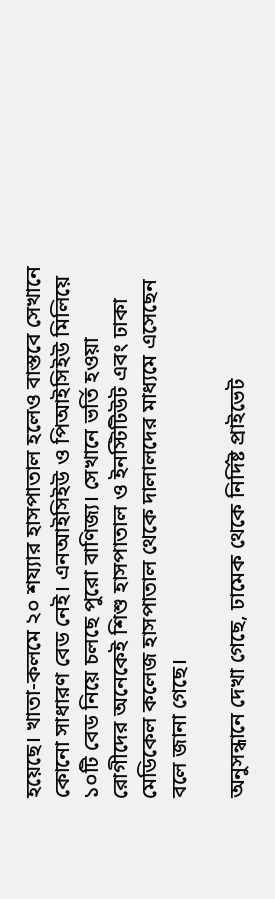হয়েছে। খাতা-কলমে ২০ শয্যার হাসপাতাল হলেও বাস্তবে সেখানে কোনো সাধারণ বেড নেই। এনআইসিইউ ও পিআইসিইউ মিলিয়ে ১০টি বেড নিয়ে চলছে পুরো বাণিজ্য। সেখানে ভর্তি হওয়া রোগীদের অনেকেই শিশু হাসপাতাল ও ইনস্টিটিউট এবং ঢাকা মেডিকেল কলেজ হাসপাতাল থেকে দালালদের মাধ্যমে এসেছেন বলে জানা গেছে।

অনুসন্ধানে দেখা গেছে, ঢামেক থেকে নির্দিষ্ট প্রাইভেট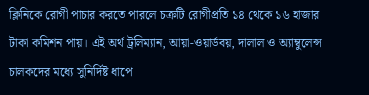ক্লিনিকে রোগী পাচার করতে পারলে চক্রটি রোগীপ্রতি ১৪ থেকে ১৬ হাজার টাকা কমিশন পায়। এই অর্থ ট্রলিম্যান, আয়া-ওয়ার্ডবয়, দালাল ও অ্যাম্বুলেন্স চালকদের মধ্যে সুনির্দিষ্ট ধাপে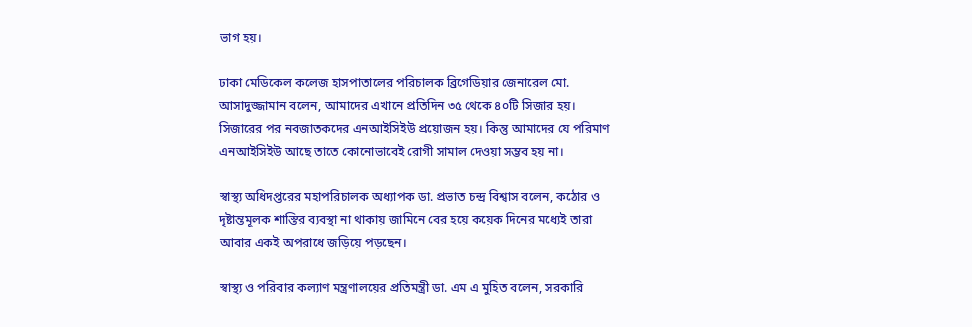ভাগ হয়।

ঢাকা মেডিকেল কলেজ হাসপাতালের পরিচালক ব্রিগেডিয়ার জেনারেল মো. আসাদুজ্জামান বলেন, আমাদের এখানে প্রতিদিন ৩৫ থেকে ৪০টি সিজার হয়। সিজারের পর নবজাতকদের এনআইসিইউ প্রয়োজন হয়। কিন্তু আমাদের যে পরিমাণ এনআইসিইউ আছে তাতে কোনোভাবেই রোগী সামাল দেওয়া সম্ভব হয় না।

স্বাস্থ্য অধিদপ্তরের মহাপরিচালক অধ্যাপক ডা. প্রভাত চন্দ্র বিশ্বাস বলেন, কঠোর ও দৃষ্টান্তমূলক শাস্তির ব্যবস্থা না থাকায় জামিনে বের হয়ে কয়েক দিনের মধ্যেই তারা আবার একই অপরাধে জড়িয়ে পড়ছেন।

স্বাস্থ্য ও পরিবার কল্যাণ মন্ত্রণালয়ের প্রতিমন্ত্রী ডা. এম এ মুহিত বলেন, সরকারি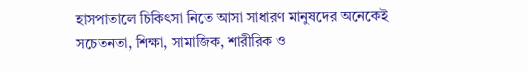হাসপাতালে চিকিৎসা নিতে আসা সাধারণ মানুষদের অনেকেই সচেতনতা, শিক্ষা, সামাজিক, শারীরিক ও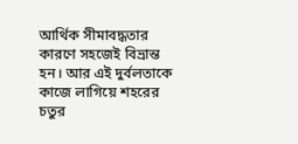আর্থিক সীমাবদ্ধতার কারণে সহজেই বিভ্রান্ত হন। আর এই দুর্বলতাকে কাজে লাগিয়ে শহরের চতুর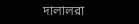দালালরা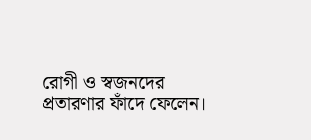রোগী ও স্বজনদের প্রতারণার ফাঁদে ফেলেন।